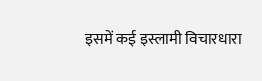इसमें कई इस्लामी विचारधारा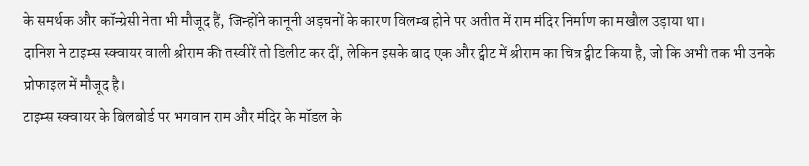के समर्थक और कॉन्ग्रेसी नेता भी मौजूद हैं, जिन्होंने कानूनी अड़चनों के कारण विलम्ब होने पर अतीत में राम मंदिर निर्माण का मखौल उड़ाया था।
दानिश ने टाइम्स स्क्वायर वाली श्रीराम की तस्वीरें तो डिलीट कर दीं, लेकिन इसके बाद एक और ट्वीट में श्रीराम का चित्र ट्वीट किया है, जो कि अभी तक भी उनके प्रोफाइल में मौजूद है।
टाइम्स स्क्वायर के बिलबोर्ड पर भगवान राम और मंदिर के मॉडल के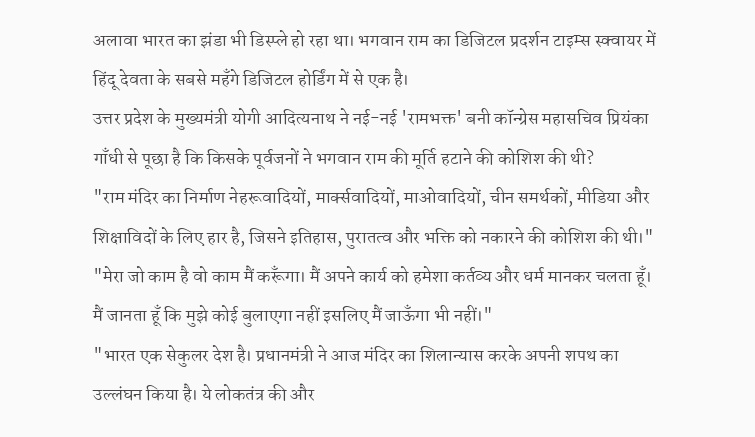अलावा भारत का झंडा भी डिस्प्ले हो रहा था। भगवान राम का डिजिटल प्रदर्शन टाइम्स स्क्वायर में हिंदू देवता के सबसे महँगे डिजिटल होर्डिंग में से एक है।
उत्तर प्रदेश के मुख्यमंत्री योगी आदित्यनाथ ने नई-नई 'रामभक्त' बनी कॉन्ग्रेस महासचिव प्रियंका गाँधी से पूछा है कि किसके पूर्वजनों ने भगवान राम की मूर्ति हटाने की कोशिश की थी?
"राम मंदिर का निर्माण नेहरूवादियों, मार्क्सवादियों, माओवादियों, चीन समर्थकों, मीडिया और शिक्षाविदों के लिए हार है, जिसने इतिहास, पुरातत्व और भक्ति को नकारने की कोशिश की थी।"
"मेरा जो काम है वो काम मैं करूँगा। मैं अपने कार्य को हमेशा कर्तव्य और धर्म मानकर चलता हूँ। मैं जानता हूँ कि मुझे कोई बुलाएगा नहीं इसलिए मैं जाऊँगा भी नहीं।"
"भारत एक सेकुलर देश है। प्रधानमंत्री ने आज मंदिर का शिलान्यास करके अपनी शपथ का उल्लंघन किया है। ये लोकतंत्र की और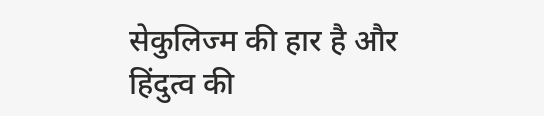सेकुलिज्म की हार है और हिंदुत्व की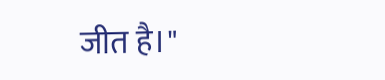जीत है।"